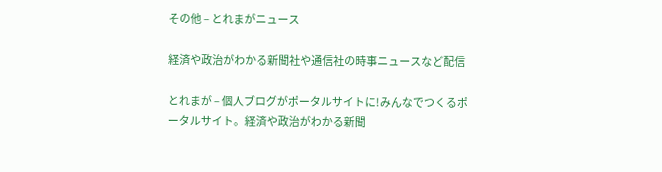その他 – とれまがニュース

経済や政治がわかる新聞社や通信社の時事ニュースなど配信

とれまが – 個人ブログがポータルサイトに!みんなでつくるポータルサイト。経済や政治がわかる新聞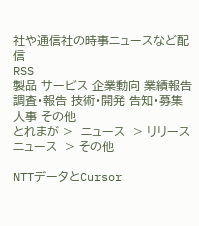社や通信社の時事ニュースなど配信
RSS
製品 サービス 企業動向 業績報告 調査・報告 技術・開発 告知・募集 人事 その他
とれまが >  ニュース  > リリースニュース  > その他

NTTデータとCursor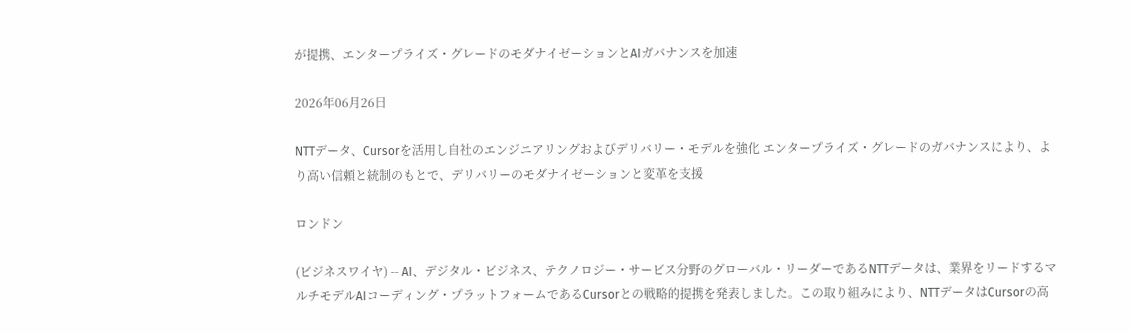が提携、エンタープライズ・グレードのモダナイゼーションとAIガバナンスを加速

2026年06月26日

NTTデータ、Cursorを活用し自社のエンジニアリングおよびデリバリー・モデルを強化 エンタープライズ・グレードのガバナンスにより、より高い信頼と統制のもとで、デリバリーのモダナイゼーションと変革を支援

ロンドン

(ビジネスワイヤ) -- AI、デジタル・ビジネス、テクノロジー・サービス分野のグローバル・リーダーであるNTTデータは、業界をリードするマルチモデルAIコーディング・プラットフォームであるCursorとの戦略的提携を発表しました。この取り組みにより、NTTデータはCursorの高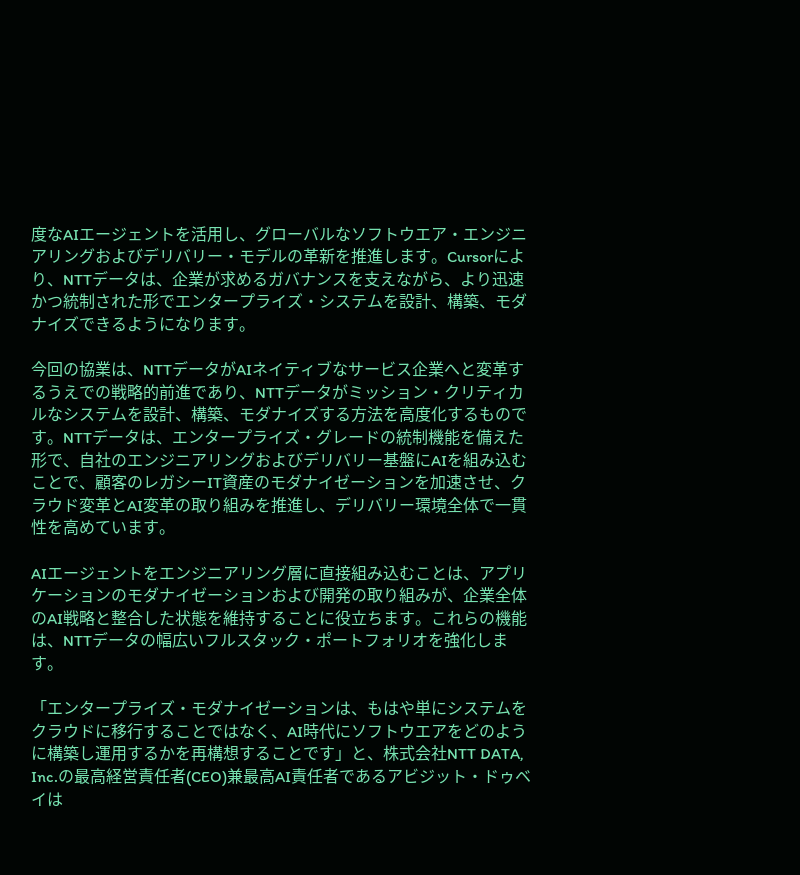度なAIエージェントを活用し、グローバルなソフトウエア・エンジニアリングおよびデリバリー・モデルの革新を推進します。Cursorにより、NTTデータは、企業が求めるガバナンスを支えながら、より迅速かつ統制された形でエンタープライズ・システムを設計、構築、モダナイズできるようになります。

今回の協業は、NTTデータがAIネイティブなサービス企業へと変革するうえでの戦略的前進であり、NTTデータがミッション・クリティカルなシステムを設計、構築、モダナイズする方法を高度化するものです。NTTデータは、エンタープライズ・グレードの統制機能を備えた形で、自社のエンジニアリングおよびデリバリー基盤にAIを組み込むことで、顧客のレガシーIT資産のモダナイゼーションを加速させ、クラウド変革とAI変革の取り組みを推進し、デリバリー環境全体で一貫性を高めています。

AIエージェントをエンジニアリング層に直接組み込むことは、アプリケーションのモダナイゼーションおよび開発の取り組みが、企業全体のAI戦略と整合した状態を維持することに役立ちます。これらの機能は、NTTデータの幅広いフルスタック・ポートフォリオを強化します。

「エンタープライズ・モダナイゼーションは、もはや単にシステムをクラウドに移行することではなく、AI時代にソフトウエアをどのように構築し運用するかを再構想することです」と、株式会社NTT DATA, Inc.の最高経営責任者(CEO)兼最高AI責任者であるアビジット・ドゥベイは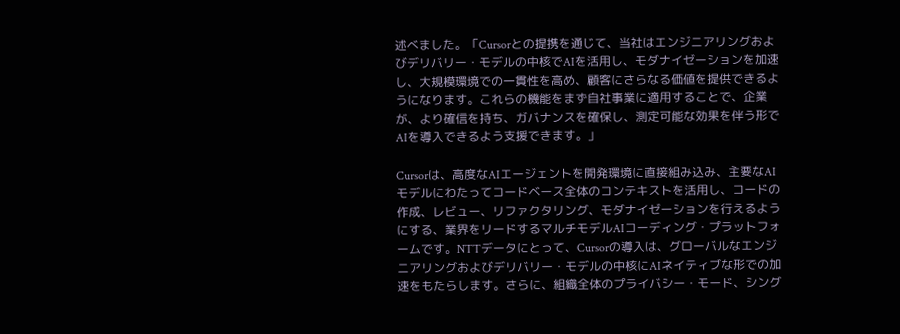述べました。「Cursorとの提携を通じて、当社はエンジニアリングおよびデリバリー・モデルの中核でAIを活用し、モダナイゼーションを加速し、大規模環境での一貫性を高め、顧客にさらなる価値を提供できるようになります。これらの機能をまず自社事業に適用することで、企業が、より確信を持ち、ガバナンスを確保し、測定可能な効果を伴う形でAIを導入できるよう支援できます。」

Cursorは、高度なAIエージェントを開発環境に直接組み込み、主要なAIモデルにわたってコードベース全体のコンテキストを活用し、コードの作成、レビュー、リファクタリング、モダナイゼーションを行えるようにする、業界をリードするマルチモデルAIコーディング・プラットフォームです。NTTデータにとって、Cursorの導入は、グローバルなエンジニアリングおよびデリバリー・モデルの中核にAIネイティブな形での加速をもたらします。さらに、組織全体のプライバシー・モード、シング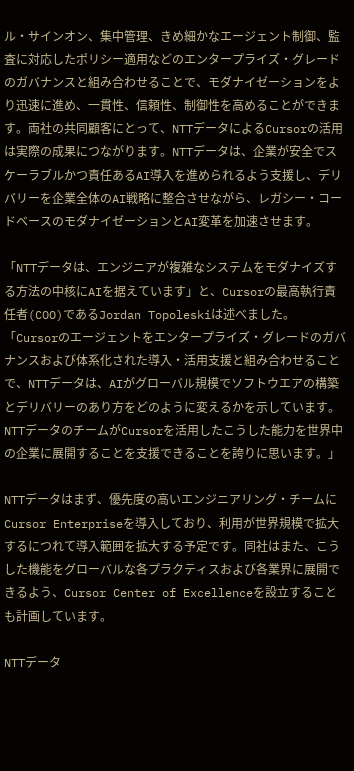ル・サインオン、集中管理、きめ細かなエージェント制御、監査に対応したポリシー適用などのエンタープライズ・グレードのガバナンスと組み合わせることで、モダナイゼーションをより迅速に進め、一貫性、信頼性、制御性を高めることができます。両社の共同顧客にとって、NTTデータによるCursorの活用は実際の成果につながります。NTTデータは、企業が安全でスケーラブルかつ責任あるAI導入を進められるよう支援し、デリバリーを企業全体のAI戦略に整合させながら、レガシー・コードベースのモダナイゼーションとAI変革を加速させます。

「NTTデータは、エンジニアが複雑なシステムをモダナイズする方法の中核にAIを据えています」と、Cursorの最高執行責任者(COO)であるJordan Topoleskiは述べました。「Cursorのエージェントをエンタープライズ・グレードのガバナンスおよび体系化された導入・活用支援と組み合わせることで、NTTデータは、AIがグローバル規模でソフトウエアの構築とデリバリーのあり方をどのように変えるかを示しています。NTTデータのチームがCursorを活用したこうした能力を世界中の企業に展開することを支援できることを誇りに思います。」

NTTデータはまず、優先度の高いエンジニアリング・チームにCursor Enterpriseを導入しており、利用が世界規模で拡大するにつれて導入範囲を拡大する予定です。同社はまた、こうした機能をグローバルな各プラクティスおよび各業界に展開できるよう、Cursor Center of Excellenceを設立することも計画しています。

NTTデータ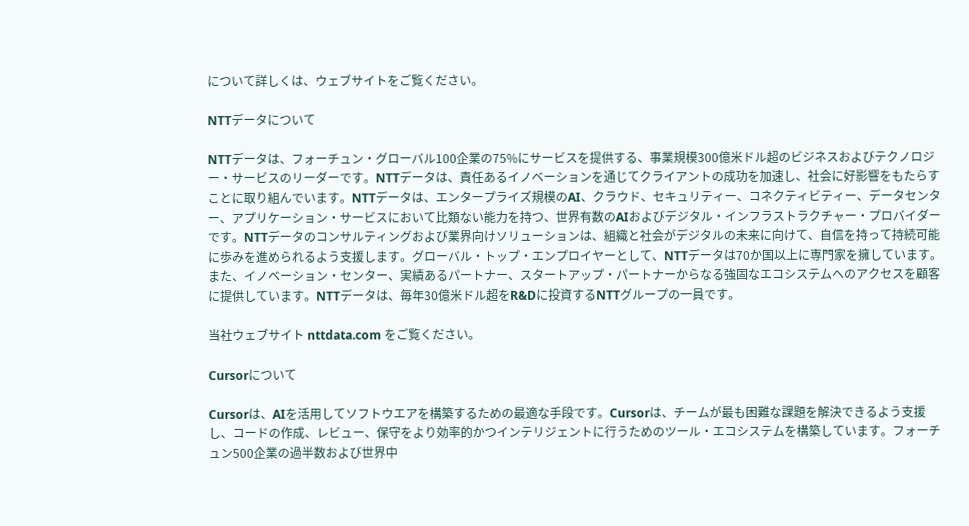について詳しくは、ウェブサイトをご覧ください。

NTTデータについて

NTTデータは、フォーチュン・グローバル100企業の75%にサービスを提供する、事業規模300億米ドル超のビジネスおよびテクノロジー・サービスのリーダーです。NTTデータは、責任あるイノベーションを通じてクライアントの成功を加速し、社会に好影響をもたらすことに取り組んでいます。NTTデータは、エンタープライズ規模のAI、クラウド、セキュリティー、コネクティビティー、データセンター、アプリケーション・サービスにおいて比類ない能力を持つ、世界有数のAIおよびデジタル・インフラストラクチャー・プロバイダーです。NTTデータのコンサルティングおよび業界向けソリューションは、組織と社会がデジタルの未来に向けて、自信を持って持続可能に歩みを進められるよう支援します。グローバル・トップ・エンプロイヤーとして、NTTデータは70か国以上に専門家を擁しています。また、イノベーション・センター、実績あるパートナー、スタートアップ・パートナーからなる強固なエコシステムへのアクセスを顧客に提供しています。NTTデータは、毎年30億米ドル超をR&Dに投資するNTTグループの一員です。

当社ウェブサイト nttdata.com をご覧ください。

Cursorについて

Cursorは、AIを活用してソフトウエアを構築するための最適な手段です。Cursorは、チームが最も困難な課題を解決できるよう支援し、コードの作成、レビュー、保守をより効率的かつインテリジェントに行うためのツール・エコシステムを構築しています。フォーチュン500企業の過半数および世界中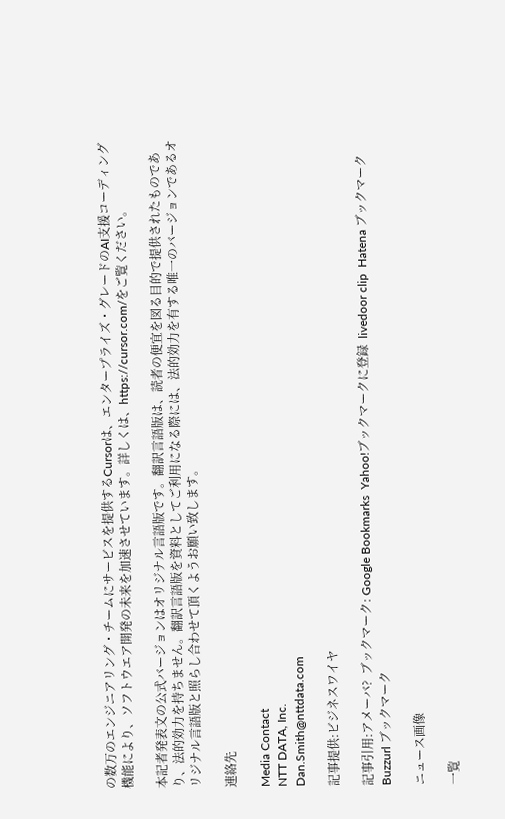の数万のエンジニアリング・チームにサービスを提供するCursorは、エンタープライズ・グレードのAI支援コーディング機能により、ソフトウエア開発の未来を加速させています。詳しくは、https://cursor.com/をご覧ください。

本記者発表文の公式バージョンはオリジナル言語版です。翻訳言語版は、読者の便宜を図る目的で提供されたものであり、法的効力を持ちません。翻訳言語版を資料としてご利用になる際には、法的効力を有する唯一のバージョンであるオリジナル言語版と照らし合わせて頂くようお願い致します。

連絡先

Media Contact
NTT DATA, Inc.
Dan.Smith@nttdata.com

記事提供:ビジネスワイヤ

記事引用:アメーバ?  ブックマーク: Google Bookmarks  Yahoo!ブックマークに登録  livedoor clip  Hatena ブックマーク  Buzzurl ブックマーク

ニュース画像

一覧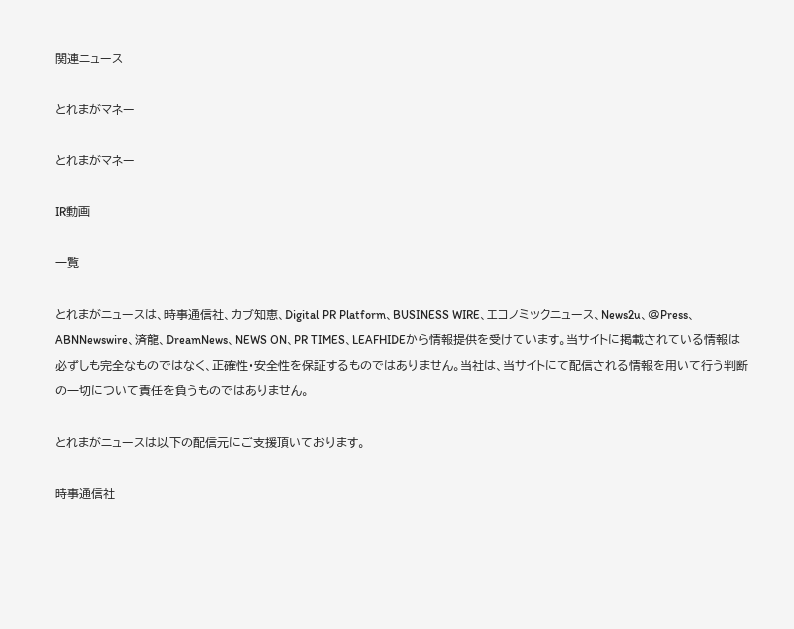関連ニュース

とれまがマネー

とれまがマネー

IR動画

一覧

とれまがニュースは、時事通信社、カブ知恵、Digital PR Platform、BUSINESS WIRE、エコノミックニュース、News2u、@Press、ABNNewswire、済龍、DreamNews、NEWS ON、PR TIMES、LEAFHIDEから情報提供を受けています。当サイトに掲載されている情報は必ずしも完全なものではなく、正確性・安全性を保証するものではありません。当社は、当サイトにて配信される情報を用いて行う判断の一切について責任を負うものではありません。

とれまがニュースは以下の配信元にご支援頂いております。

時事通信社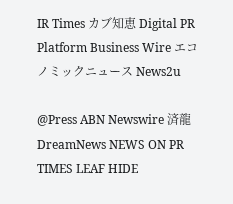IR Times カブ知恵 Digital PR Platform Business Wire エコノミックニュース News2u

@Press ABN Newswire 済龍 DreamNews NEWS ON PR TIMES LEAF HIDE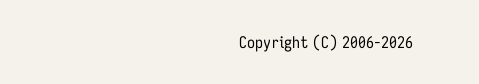Copyright (C) 2006-2026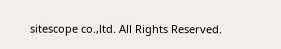sitescope co.,ltd. All Rights Reserved.